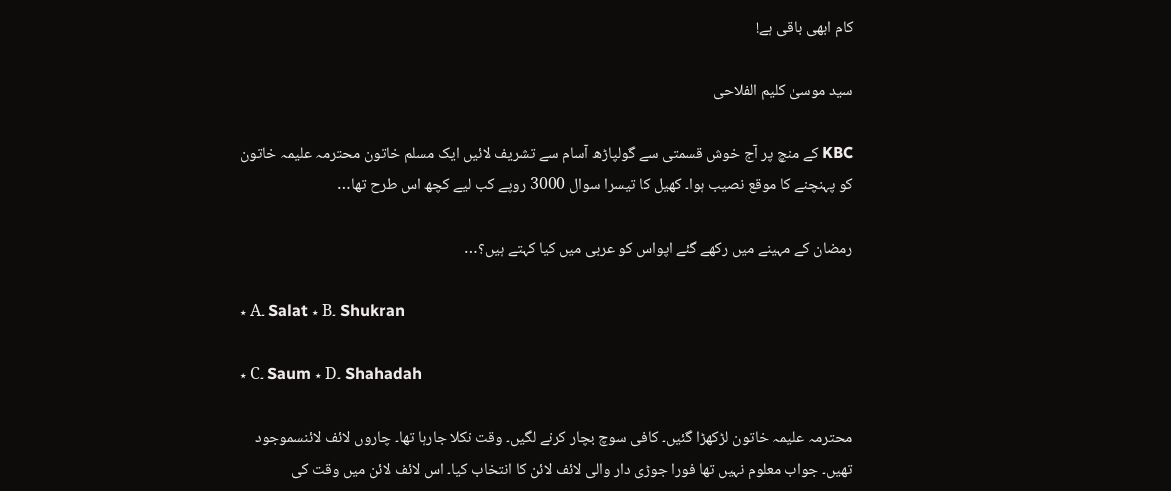کام ابھی باقی ہے!

سید موسیٰ کلیم الفلاحی

KBC کے منچ پر آج خوش قسمتی سے گولپاڑھ آسام سے تشریف لائیں ایک مسلم خاتون محترمہ علیمہ خاتون کو پہنچنے کا موقع نصیب ہوا۔ کھیل کا تیسرا سوال 3000 روپے کب لیے کچھ اس طرح تھا…

رمضان کے مہینے میں رکھے گئے اپواس کو عربی میں کیا کہتے ہیں؟…

٭ A۔ Salat ٭ B۔ Shukran

٭ C۔ Saum ٭ D۔ Shahadah

محترمہ علیمہ خاتون لڑکھڑا گئیں۔ کافی سوچ بچار کرنے لگیں۔ وقت نکلا جارہا تھا۔ چاروں لائف لائنسموجود تھیں۔ جواب معلوم نہیں تھا فورا جوڑی دار والی لائف لائن کا انتخاب کیا۔ اس لائف لائن میں وقت کی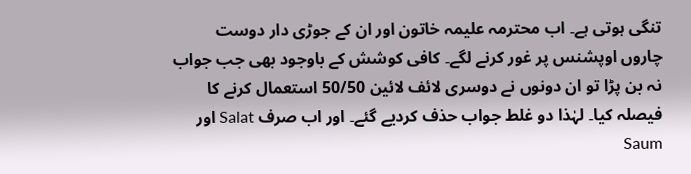تنگی ہوتی ہے۔ اب محترمہ علیمہ خاتون اور ان کے جوڑی دار دوست چاروں اوپشنس پر غور کرنے لگے۔ کافی کوشش کے باوجود بھی جب جواب نہ بن پڑا تو ان دونوں نے دوسری لائف لائین 50/50 استعمال کرنے کا فیصلہ کیا۔ لہٰذا دو غلط جواب حذف کردیے گئے۔ اور اب صرف Salat اور Saum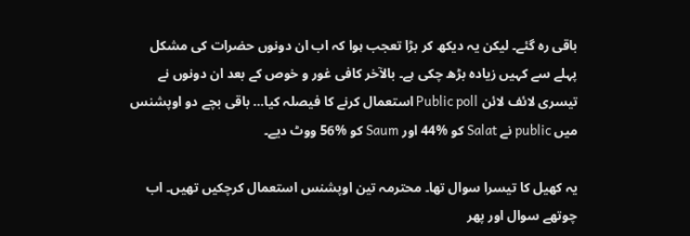باقی رہ گئے۔ لیکن یہ دیکھ کر بڑا تعجب ہوا کہ اب ان دونوں حضرات کی مشکل پہلے سے کہیں زیادہ بڑھ چکی ہے۔ بالآخر کافی غور و خوص کے بعد ان دونوں نے تیسری لائف لائن Public poll استعمال کرنے کا فیصلہ کیا… باقی بچے دو اوپشنس میں public نے Salat کو %44 اور Saum کو %56 ووٹ دیے۔

یہ کھیل کا تیسرا سوال تھا۔ محترمہ تین اوپشنس استعمال کرچکیں تھیں۔ اب چوتھے سوال اور پھر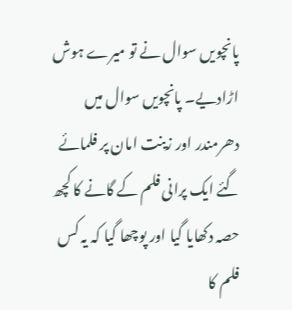پانچویں سوال نے تو میرے ہوش اڑادیے۔ پانچویں سوال میں دھرمندر اور زینت امان پر فلمائے گئے ایک پرانی فلم کے گانے کا کچھ حصہ دکھایا گیا اور پوچھا گیا کہ یہ کس فلم کا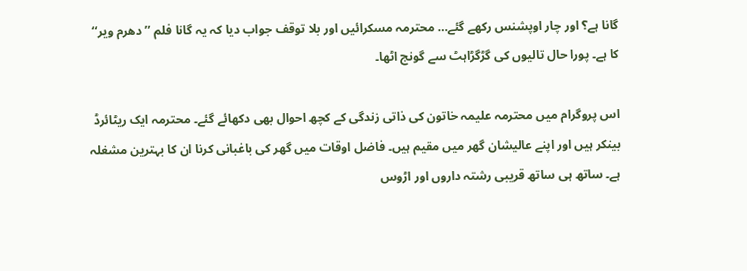گانا ہے؟ اور چار اوپشنس رکھے گئے… محترمہ مسکرائیں اور بلا توقف جواب دیا کہ یہ گانا فلم ’’دھرم ویر‘‘ کا ہے۔ پورا حال تالیوں کی گڑگڑاہٹ سے گونج اٹھا۔

اس پروگرام میں محترمہ علیمہ خاتون کی ذاتی زندگی کے کچھ احوال بھی دکھائے گئے۔ محترمہ ایک ریٹائرڈ بینکر ہیں اور اپنے عالیشان گھر میں مقیم ہیں۔ فاضل اوقات میں گھر کی باغبانی کرنا ان کا بہترین مشغلہ ہے۔ ساتھ ہی ساتھ قریبی رشتہ داروں اور اڑوس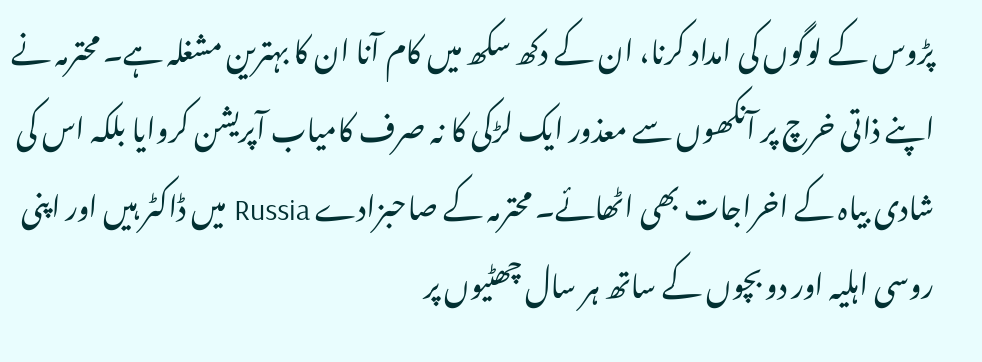پڑوس کے لوگوں کی امداد کرنا، ان کے دکھ سکھ میں کام آنا ان کا بہترین مشغلہ ہے۔ محترمہ نے اپنے ذاتی خرچ پر آنکھوں سے معذور ایک لڑکی کا نہ صرف کامیاب آپریشن کروایا بلکہ اس کی شادی بیاہ کے اخراجات بھی اٹھائے۔ محترمہ کے صاحبزادے Russia میں ڈاکٹر ہیں اور اپنی روسی اہلیہ اور دو بچوں کے ساتھ ہر سال چھٹیوں پر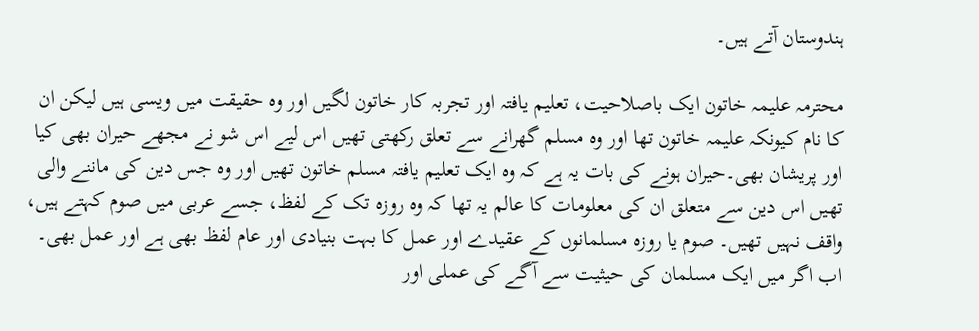ہندوستان آتے ہیں۔

محترمہ علیمہ خاتون ایک باصلاحیت، تعلیم یافتہ اور تجربہ کار خاتون لگیں اور وہ حقیقت میں ویسی ہیں لیکن ان کا نام کیونکہ علیمہ خاتون تھا اور وہ مسلم گھرانے سے تعلق رکھتی تھیں اس لیے اس شو نے مجھے حیران بھی کیا اور پریشان بھی۔حیران ہونے کی بات یہ ہے کہ وہ ایک تعلیم یافتہ مسلم خاتون تھیں اور وہ جس دین کی ماننے والی تھیں اس دین سے متعلق ان کی معلومات کا عالم یہ تھا کہ وہ روزہ تک کے لفظ، جسے عربی میں صوم کہتے ہیں، واقف نہیں تھیں۔ صوم یا روزہ مسلمانوں کے عقیدے اور عمل کا بہت بنیادی اور عام لفظ بھی ہے اور عمل بھی۔ اب اگر میں ایک مسلمان کی حیثیت سے آگے کی عملی اور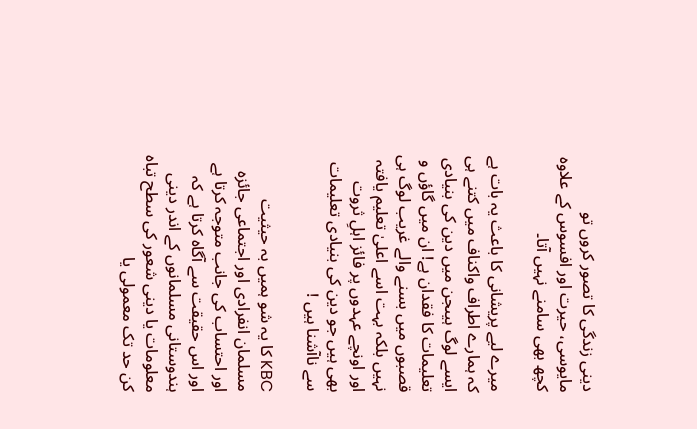دینی زندگی کا تصور کروں تو مایوسی، حیرت اور افسوس کے علاوہ کچھ بھی سامنے نہیں آتا۔

میرے لیے پریشانی کا باعث یہ بات ہے کہ ہمارے اطراف واکناف میں کتنے ہی ایسے لوگ ہیںجن میں دین کی بنیادی تعلیمات کا فقدان ہے! ان میں گاؤں و قصبوں میں بسنے والے غریب لوگ ہی نہیں بلکہ بہت اسے اعلیٰ تعلیم یافتہ اور اونچے عہدوں پر فائز اہلِ ثروت بھی ہیں جو دین کی بنیادی تعلیمات سے ناآشنا ہیں !

KBC کا یہ شو ہمیں بہ حیثیت مسلمان انفرادی اور اجتماعی جائزہ اور احتساب کی جانب متوجہ کرتا ہے اور اس حقیقت سے آگاہ کرتا ہے کہ ہندوستانی مسلمانوں کے اندر دینی معلومات یا دینی شعور کی سطح تباہ کن حد تک معمولی یا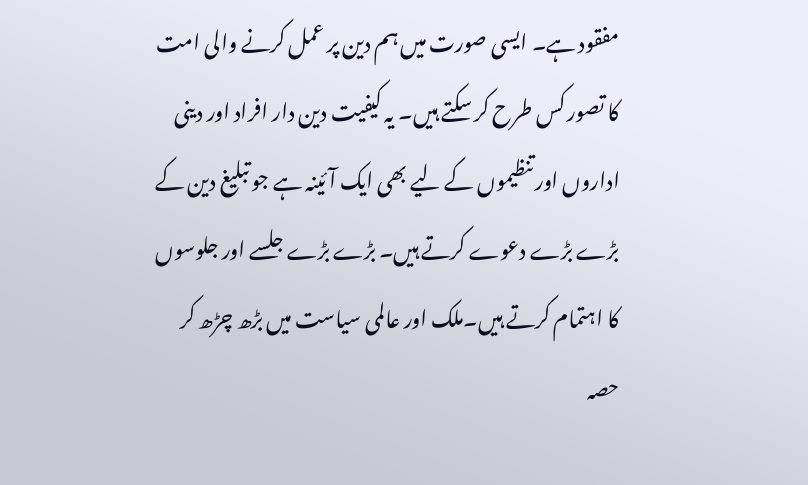مفقود ہے۔ ایسی صورت میں ہم دین پر عمل کرنے والی امت کا تصور کس طرح کر سکتے ہیں۔ یہ کیفیت دین دار افراد اور دینی اداروں اور تنظیموں کے لیے بھی ایک آئینہ ہے جو تبلیغ دین کے بڑے بڑے دعوے کرتے ہیں۔ بڑے بڑے جلسے اور جلوسوں کا اہتمام کرتے ہیں۔ملک اور عالمی سیاست میں بڑھ چڑھ کر حصہ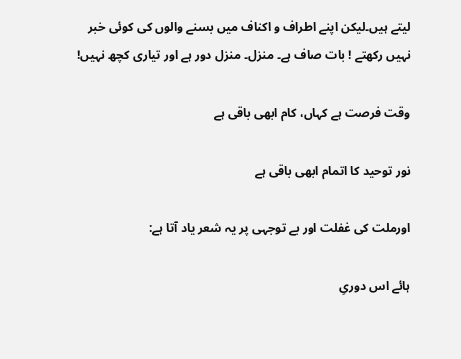لیتے ہیں۔لیکن اپنے اطراف و اکناف میں بسنے والوں کی کوئی خبر نہیں رکھتے ! بات صاف ہے۔ منزل۔ منزل دور ہے اور تیاری کچھ نہیں!

وقت فرصت ہے کہاں، کام ابھی باقی ہے

نور توحید کا اتمام ابھی باقی ہے

اورملت کی غفلت اور بے توجہی پر یہ شعر یاد آتا ہے:

ہائے اس دوریِ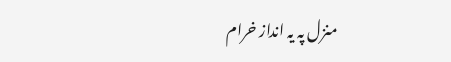منزل پہ یہ انداز خرام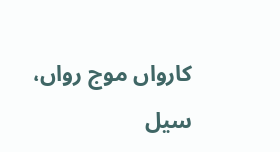کارواں موج رواں، سیل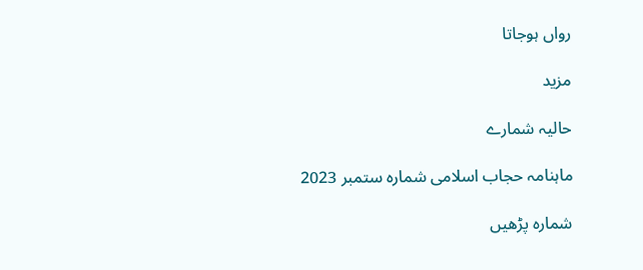رواں ہوجاتا

مزید

حالیہ شمارے

ماہنامہ حجاب اسلامی شمارہ ستمبر 2023

شمارہ پڑھیں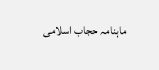ماہنامہ حجاب اسلامی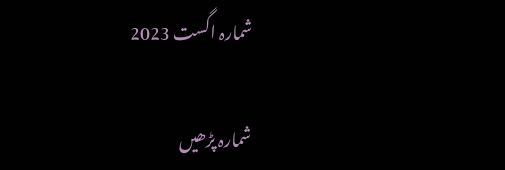شمارہ اگست 2023

شمارہ پڑھیں